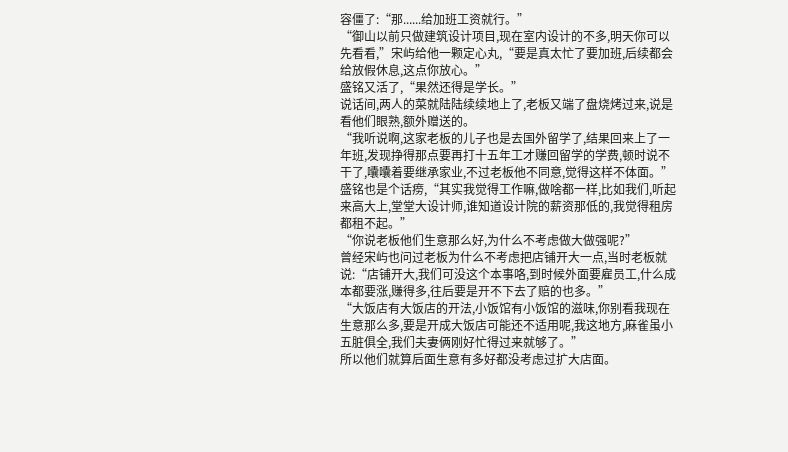容僵了:“那......给加班工资就行。”
“御山以前只做建筑设计项目,现在室内设计的不多,明天你可以先看看,”宋屿给他一颗定心丸,“要是真太忙了要加班,后续都会给放假休息,这点你放心。”
盛铭又活了,“果然还得是学长。”
说话间,两人的菜就陆陆续续地上了,老板又端了盘烧烤过来,说是看他们眼熟,额外赠送的。
“我听说啊,这家老板的儿子也是去国外留学了,结果回来上了一年班,发现挣得那点要再打十五年工才赚回留学的学费,顿时说不干了,囔囔着要继承家业,不过老板他不同意,觉得这样不体面。”
盛铭也是个话痨,“其实我觉得工作嘛,做啥都一样,比如我们,听起来高大上,堂堂大设计师,谁知道设计院的薪资那低的,我觉得租房都租不起。”
“你说老板他们生意那么好,为什么不考虑做大做强呢?”
曾经宋屿也问过老板为什么不考虑把店铺开大一点,当时老板就说:“店铺开大,我们可没这个本事咯,到时候外面要雇员工,什么成本都要涨,赚得多,往后要是开不下去了赔的也多。”
“大饭店有大饭店的开法,小饭馆有小饭馆的滋味,你别看我现在生意那么多,要是开成大饭店可能还不适用呢,我这地方,麻雀虽小五脏俱全,我们夫妻俩刚好忙得过来就够了。”
所以他们就算后面生意有多好都没考虑过扩大店面。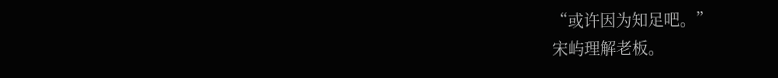“或许因为知足吧。”
宋屿理解老板。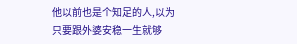他以前也是个知足的人,以为只要跟外婆安稳一生就够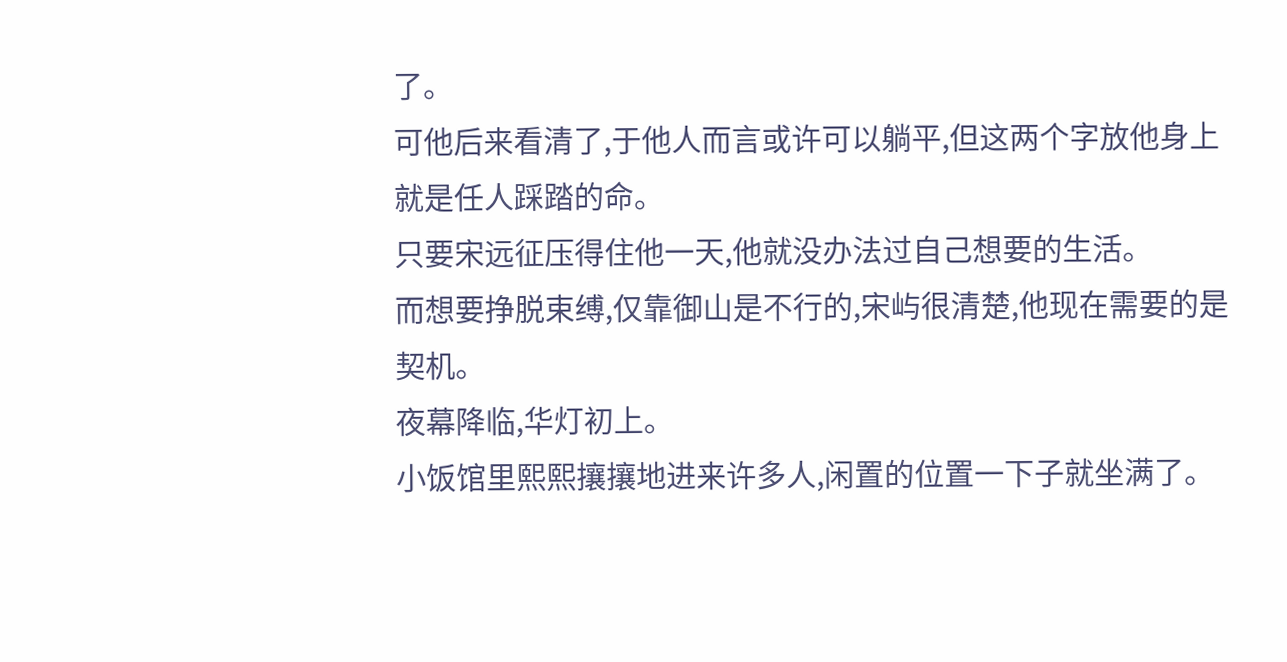了。
可他后来看清了,于他人而言或许可以躺平,但这两个字放他身上就是任人踩踏的命。
只要宋远征压得住他一天,他就没办法过自己想要的生活。
而想要挣脱束缚,仅靠御山是不行的,宋屿很清楚,他现在需要的是契机。
夜幕降临,华灯初上。
小饭馆里熙熙攘攘地进来许多人,闲置的位置一下子就坐满了。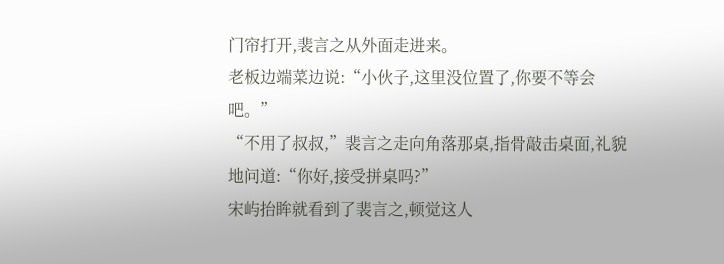门帘打开,裴言之从外面走进来。
老板边端菜边说:“小伙子,这里没位置了,你要不等会吧。”
“不用了叔叔,”裴言之走向角落那桌,指骨敲击桌面,礼貌地问道:“你好,接受拼桌吗?”
宋屿抬眸就看到了裴言之,顿觉这人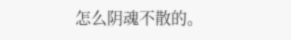怎么阴魂不散的。